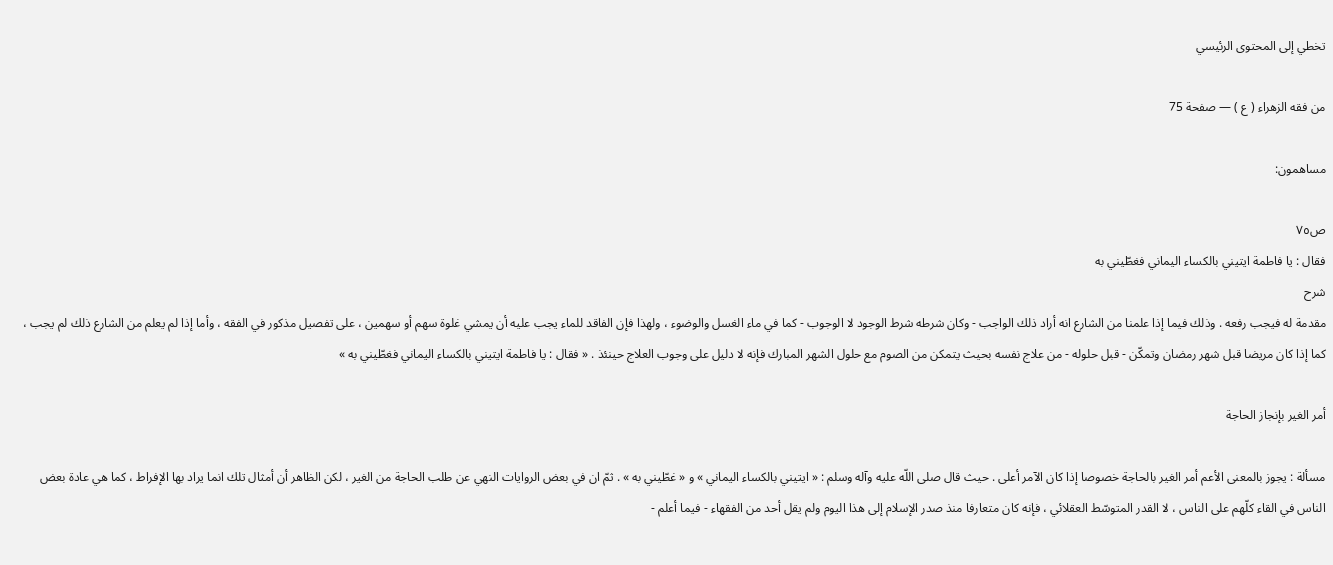تخطي إلى المحتوى الرئيسي

من فقه الزهراء ( ع ) — صفحة 75

مساهمون:

ص٧٥
فقال : يا فاطمة ايتيني بالكساء اليماني فغطّيني به
شرح
مقدمة له فيجب رفعه . وذلك فيما إذا علمنا من الشارع انه أراد ذلك الواجب - وكان شرطه شرط الوجود لا الوجوب - كما في ماء الغسل والوضوء ، ولهذا فإن الفاقد للماء يجب عليه أن يمشي غلوة سهم أو سهمين ، على تفصيل مذكور في الفقه ، وأما إذا لم يعلم من الشارع ذلك لم يجب ، كما إذا كان مريضا قبل شهر رمضان وتمكّن - قبل حلوله - من علاج نفسه بحيث يتمكن من الصوم مع حلول الشهر المبارك فإنه لا دليل على وجوب العلاج حينئذ . « فقال : يا فاطمة ايتيني بالكساء اليماني فغطّيني به »

أمر الغير بإنجاز الحاجة

مسألة : يجوز بالمعنى الأعم أمر الغير بالحاجة خصوصا إذا كان الآمر أعلى . حيث قال صلى اللّه عليه وآله وسلم : « ايتيني بالكساء اليماني » و « غطّيني به » . ثمّ ان في بعض الروايات النهي عن طلب الحاجة من الغير ، لكن الظاهر أن أمثال تلك انما يراد بها الإفراط ، كما هي عادة بعض الناس في القاء كلّهم على الناس ، لا القدر المتوسّط العقلائي ، فإنه كان متعارفا منذ صدر الإسلام إلى هذا اليوم ولم يقل أحد من الفقهاء - فيما أعلم -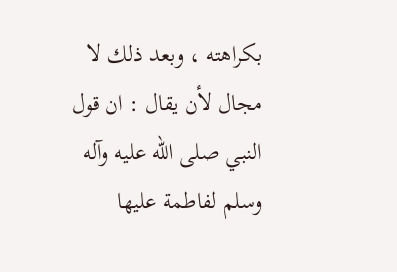بكراهته ، وبعد ذلك لا مجال لأن يقال : ان قول النبي صلى اللّه عليه وآله وسلم لفاطمة عليها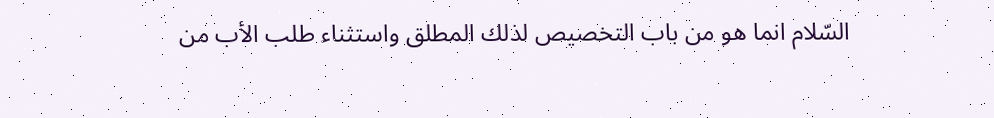السّلام انما هو من باب التخصيص لذلك المطلق واستثناء طلب الأب من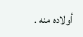أولاده منه .